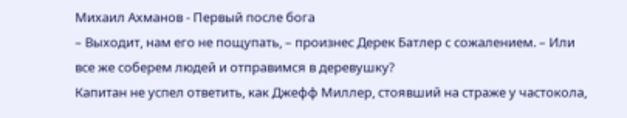Михаил Ахманов - Первый после бога
– Выходит, нам его не пощупать, – произнес Дерек Батлер с сожалением. – Или все же соберем людей и отправимся в деревушку?
Капитан не успел ответить, как Джефф Миллер, стоявший на страже у частокола,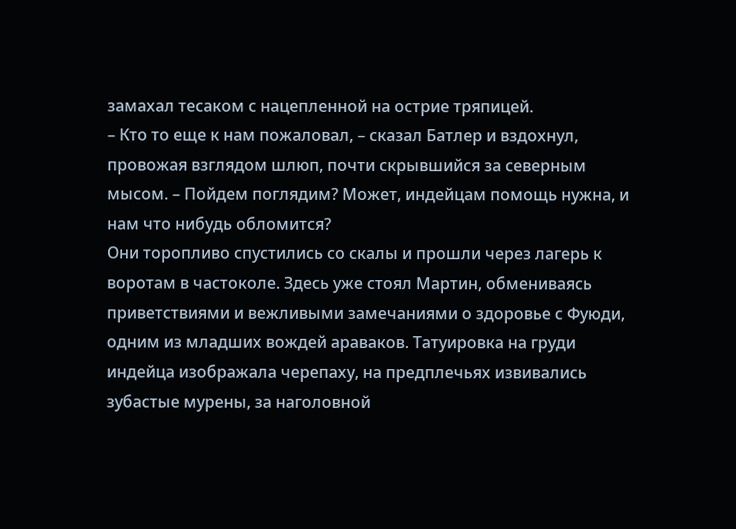замахал тесаком с нацепленной на острие тряпицей.
– Кто то еще к нам пожаловал, – сказал Батлер и вздохнул, провожая взглядом шлюп, почти скрывшийся за северным мысом. – Пойдем поглядим? Может, индейцам помощь нужна, и нам что нибудь обломится?
Они торопливо спустились со скалы и прошли через лагерь к воротам в частоколе. Здесь уже стоял Мартин, обмениваясь приветствиями и вежливыми замечаниями о здоровье с Фуюди, одним из младших вождей араваков. Татуировка на груди индейца изображала черепаху, на предплечьях извивались зубастые мурены, за наголовной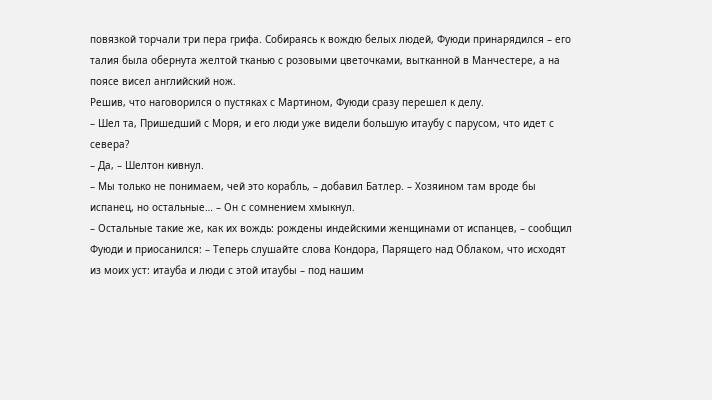повязкой торчали три пера грифа. Собираясь к вождю белых людей, Фуюди принарядился – его талия была обернута желтой тканью с розовыми цветочками, вытканной в Манчестере, а на поясе висел английский нож.
Решив, что наговорился о пустяках с Мартином, Фуюди сразу перешел к делу.
– Шел та, Пришедший с Моря, и его люди уже видели большую итаубу с парусом, что идет с севера?
– Да, – Шелтон кивнул.
– Мы только не понимаем, чей это корабль, – добавил Батлер. – Хозяином там вроде бы испанец, но остальные… – Он с сомнением хмыкнул.
– Остальные такие же, как их вождь: рождены индейскими женщинами от испанцев, – сообщил Фуюди и приосанился: – Теперь слушайте слова Кондора, Парящего над Облаком, что исходят из моих уст: итауба и люди с этой итаубы – под нашим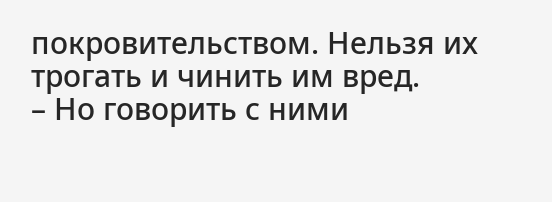покровительством. Нельзя их трогать и чинить им вред.
– Но говорить с ними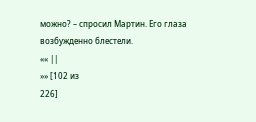можно? – спросил Мартин. Его глаза возбужденно блестели.
«« ||
»» [102 из
226]